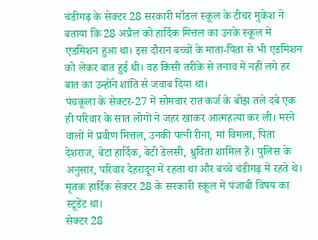चंडीगढ़ के सेक्टर 28 सरकारी मॉडल स्कूल के टीचर मुकेश ने बताया कि 28 अप्रैल को हार्दिक मित्तल का उनके स्कूल में एडमिशन हुआ था। इस दौरान बच्चों के माता-पिता से भी एडमिशन को लेकर बात हुई थी। वह किसी तरीके से तनाव में नहीं लगे हर बात का उन्होंने शांति से जवाब दिया था।
पंचकूला के सेक्टर-27 में सोमवार रात कर्ज के बोझ तले दबे एक ही परिवार के सात लोगों ने जहर खाकर आत्महत्या कर ली। मरने वालों में प्रवीण मित्तल, उनकी पत्नी रीना, मां विमला, पिता देशराज, बेटा हार्दिक, बेटी डेलसी, ध्रुविता शामिल हैं। पुलिस के अनुसार, परिवार देहरादून में रहता था और बच्चे चंडीगढ़ में रहते थे। मृतक हार्दिक सेक्टर 28 के सरकारी स्कूल में पंजाबी विषय का स्टूडेंट था।
सेक्टर 28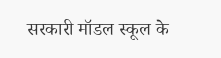सरकारी मॉडल स्कूल के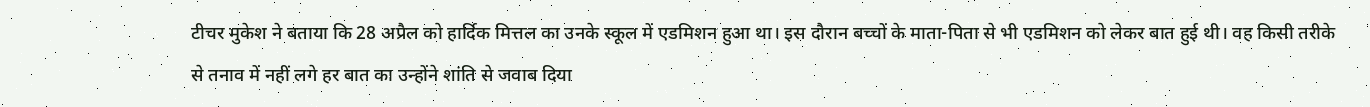टीचर मुकेश ने बताया कि 28 अप्रैल को हार्दिक मित्तल का उनके स्कूल में एडमिशन हुआ था। इस दौरान बच्चों के माता-पिता से भी एडमिशन को लेकर बात हुई थी। वह किसी तरीके से तनाव में नहीं लगे हर बात का उन्होंने शांति से जवाब दिया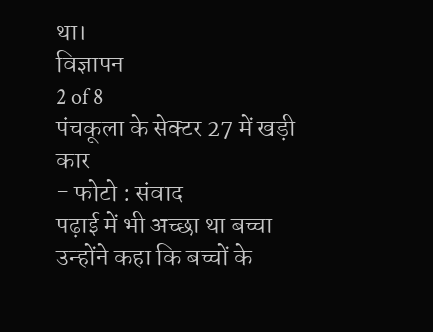था।
विज्ञापन
2 of 8
पंचकूला के सेक्टर 27 में खड़ी कार
- फोटो : संवाद
पढ़ाई में भी अच्छा था बच्चा
उन्होंने कहा कि बच्चों के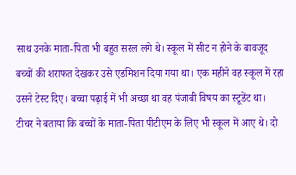साथ उनके माता-पिता भी बहुत सरल लगे थे। स्कूल में सीट न होने के बावजूद बच्चों की शराफत देखकर उसे एडमिशन दिया गया था। एक महीने वह स्कूल में रहा उसने टेस्ट दिए। बच्चा पढ़ाई में भी अच्छा था वह पंजाबी विषय का स्टूडेंट था। टीचर ने बताया कि बच्चों के माता-पिता पीटीएम के लिए भी स्कूल में आए थे। दो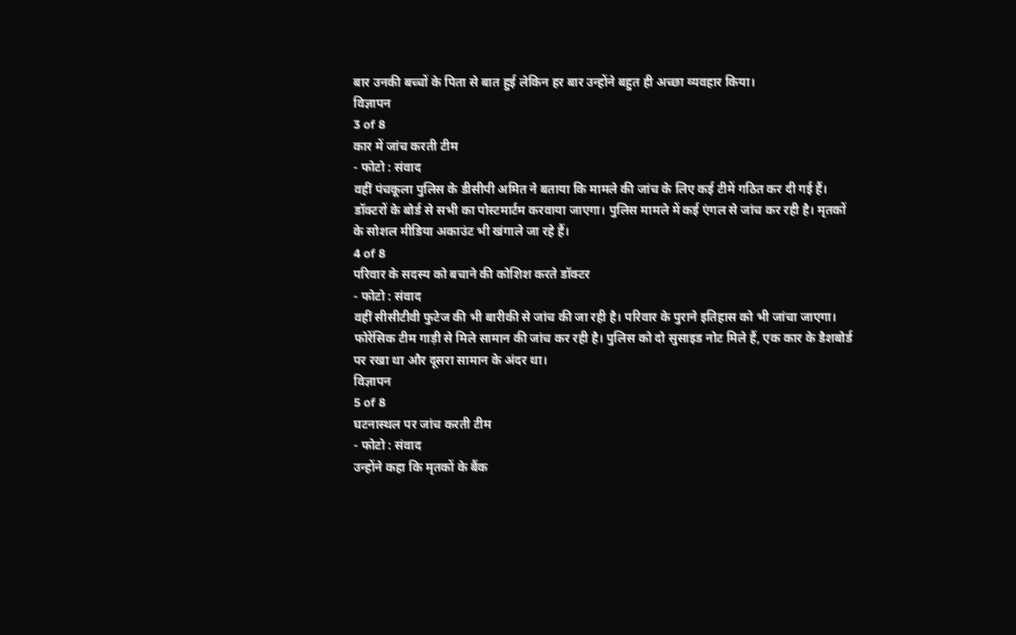बार उनकी बच्चों के पिता से बात हुई लेकिन हर बार उन्होंने बहुत ही अच्छा व्यवहार किया।
विज्ञापन
3 of 8
कार में जांच करती टीम
- फोटो : संवाद
वहीं पंचकूला पुलिस के डीसीपी अमित ने बताया कि मामले की जांच के लिए कई टीमें गठित कर दी गई हैं। डॉक्टरों के बोर्ड से सभी का पोस्टमार्टम करवाया जाएगा। पुलिस मामले में कई एंगल से जांच कर रही है। मृतकों के सोशल मीडिया अकाउंट भी खंगाले जा रहे हैं।
4 of 8
परिवार के सदस्य को बचाने की कोशिश करते डॉक्टर
- फोटो : संवाद
वहीं सीसीटीवी फुटेज की भी बारीकी से जांच की जा रही है। परिवार के पुराने इतिहास को भी जांचा जाएगा। फोरेंसिक टीम गाड़ी से मिले सामान की जांच कर रही है। पुलिस को दो सुसाइड नोट मिले हैं, एक कार के डैशबोर्ड पर रखा था और दूसरा सामान के अंदर था।
विज्ञापन
5 of 8
घटनास्थल पर जांच करती टीम
- फोटो : संवाद
उन्होंने कहा कि मृतकों के बैंक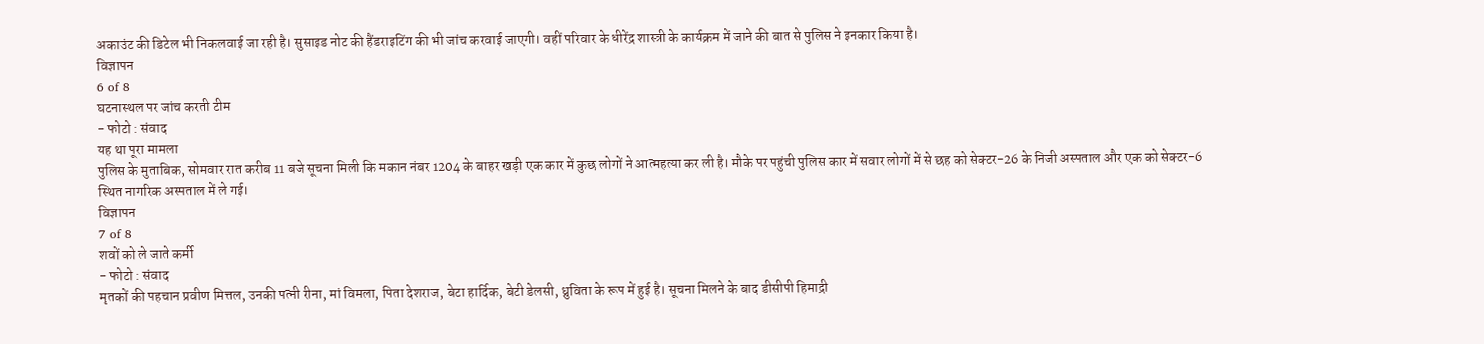अकाउंट की डिटेल भी निकलवाई जा रही है। सुसाइड नोट की हैंडराइटिंग की भी जांच करवाई जाएगी। वहीं परिवार के धीरेंद्र शास्त्री के कार्यक्रम में जाने की बात से पुलिस ने इनकार किया है।
विज्ञापन
6 of 8
घटनास्थल पर जांच करती टीम
- फोटो : संवाद
यह था पूरा मामला
पुलिस के मुताबिक, सोमवार रात करीब 11 बजे सूचना मिली कि मकान नंबर 1204 के बाहर खड़ी एक कार में कुछ लोगों ने आत्महत्या कर ली है। मौके पर पहुंची पुलिस कार में सवार लोगों में से छह को सेक्टर-26 के निजी अस्पताल और एक को सेक्टर-6 स्थित नागरिक अस्पताल में ले गई।
विज्ञापन
7 of 8
शवों को ले जाते कर्मी
- फोटो : संवाद
मृतकों की पहचान प्रवीण मित्तल, उनकी पत्नी रीना, मां विमला, पिता देशराज, बेटा हार्दिक, बेटी डेलसी, ध्रुविता के रूप में हुई है। सूचना मिलने के बाद डीसीपी हिमाद्री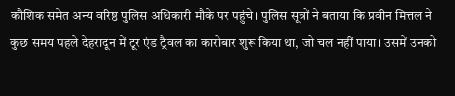कौशिक समेत अन्य वरिष्ठ पुलिस अधिकारी मौके पर पहुंचे। पुलिस सूत्रों ने बताया कि प्रवीन मित्तल ने कुछ समय पहले देहरादून में टूर एंड ट्रैवल का कारोबार शुरू किया था, जो चल नहीं पाया। उसमें उनको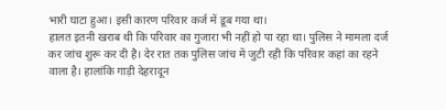भारी घाटा हुआ। इसी कारण परिवार कर्ज में डूब गया था।
हालत इतनी खराब थी कि परिवार का गुजारा भी नहीं हो पा रहा था। पुलिस ने मामला दर्ज कर जांच शुरू कर दी है। देर रात तक पुलिस जांच में जुटी रही कि परिवार कहां का रहने वाला है। हालांकि गाड़ी देहरादून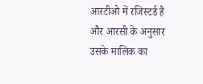आरटीओ में रजिस्टर्ड है और आरसी के अनुसार उसके मालिक का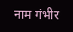नाम गंभीर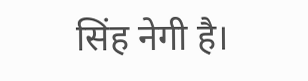सिंह नेगी है।